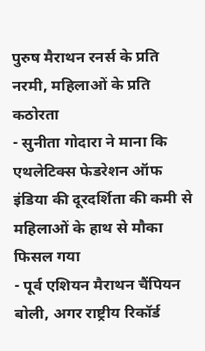पुरुष मैराथन रनर्स के प्रति नरमी, महिलाओं के प्रति कठोरता
- सुनीता गोदारा ने माना कि एथलेटिक्स फेडरेशन ऑफ इंडिया की दूरदर्शिता की कमी से महिलाओं के हाथ से मौका फिसल गया
- पूर्व एशियन मैराथन चैंपियन बोली, अगर राष्ट्रीय रिकॉर्ड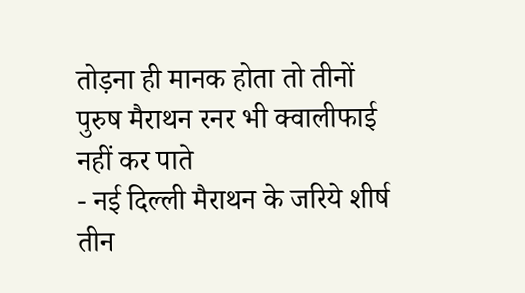तोड़ना ही मानक होता तो तीनों पुरुष मैराथन रनर भी क्वालीफाई नहीं कर पाते
- नई दिल्ली मैराथन के जरिये शीर्ष तीन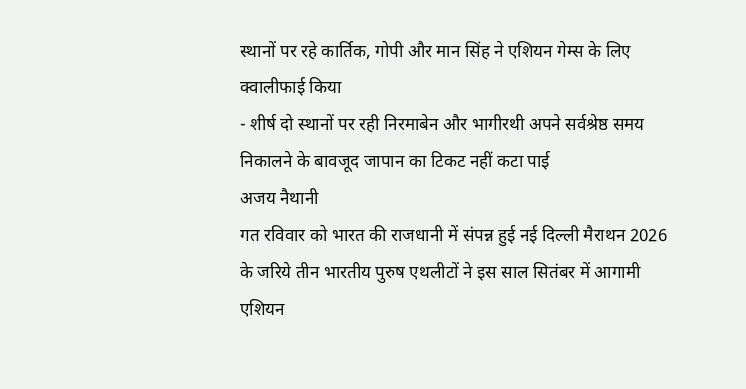स्थानों पर रहे कार्तिक, गोपी और मान सिंह ने एशियन गेम्स के लिए क्वालीफाई किया
- शीर्ष दो स्थानों पर रही निरमाबेन और भागीरथी अपने सर्वश्रेष्ठ समय निकालने के बावजूद जापान का टिकट नहीं कटा पाई
अजय नैथानी
गत रविवार को भारत की राजधानी में संपन्न हुई नई दिल्ली मैराथन 2026 के जरिये तीन भारतीय पुरुष एथलीटों ने इस साल सितंबर में आगामी एशियन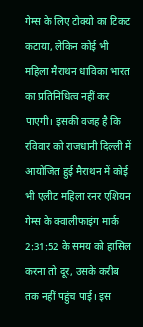गेम्स के लिए टोक्यो का टिकट कटाया, लेकिन कोई भी महिला मैराथन धाविका भारत का प्रतिनिधित्व नहीं कर पाएगी। इसकी वजह है कि रविवार को राजधानी दिल्ली में आयोजित हुई मैराथन में कोई भी एलीट महिला रनर एशियन गेम्स के क्वालीफाइंग मार्क 2:31:52 के समय को हासिल करना तो दूर, उसके करीब तक नहीं पहुंच पाई। इस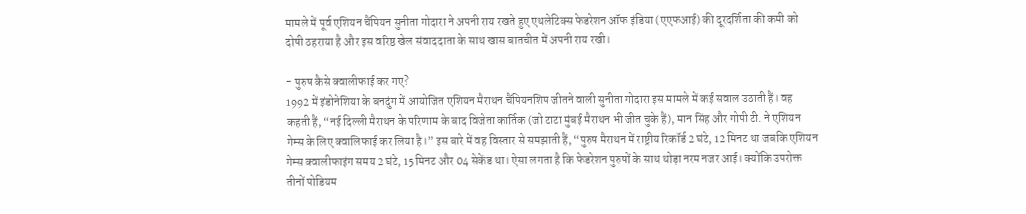मामले में पूर्व एशियन चैंपियन सुनीता गोदारा ने अपनी राय रखते हुए एथलेटिक्स फेडरेशन ऑफ इंडिया (एएफआई) की दूरदर्शिता की कमी को दोषी ठहराया है और इस वरिष्ठ खेल संवाददाता के साथ खास बातचीत में अपनी राय रखी।

- पुरुष कैसे क्वालीफाई कर गए?
1992 में इंडोनेशिया के बनदुंग में आयोजित एशियन मैराथन चैंपियनशिप जीतने वाली सुनीता गोदारा इस मामले में कई सवाल उठाती हैं। वह कहती हैं, “नई दिल्ली मैराथन के परिणाम के बाद विजेता कार्तिक (जो टाटा मुंबई मैराथन भी जीत चुके हैं), मान सिंह और गोपी टी. ने एशियन गेम्स के लिए क्वालिफाई कर लिया है।” इस बारे में वह विस्तार से समझाती हैं, “पुरुष मैराथन में राष्ट्रीय रिकॉर्ड 2 घंटे, 12 मिनट था जबकि एशियन गेम्स क्वालीफाइंग समय 2 घंटे, 15 मिनट और 04 सेकेंड था। ऐसा लगता है कि फेडरेशन पुरुषों के साथ थोड़ा नरम नजर आई। क्योंकि उपरोक्त तीनों पोडियम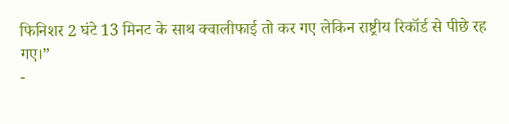फिनिशर 2 घंटे 13 मिनट के साथ क्वालीफाई तो कर गए लेकिन राष्ट्रीय रिकॉर्ड से पीछे रह गए।”
-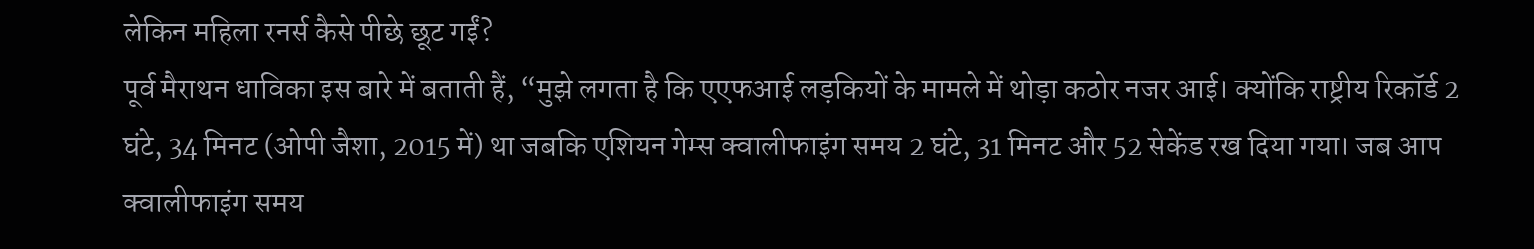लेकिन महिला रनर्स कैसे पीछे छूट गईं?
पूर्व मैराथन धाविका इस बारे में बताती हैं, “मुझे लगता है कि एएफआई लड़कियों के मामले में थोड़ा कठोर नजर आई। क्योंकि राष्ट्रीय रिकॉर्ड 2 घंटे, 34 मिनट (ओपी जैशा, 2015 में) था जबकि एशियन गेम्स क्वालीफाइंग समय 2 घंटे, 31 मिनट और 52 सेकेंड रख दिया गया। जब आप क्वालीफाइंग समय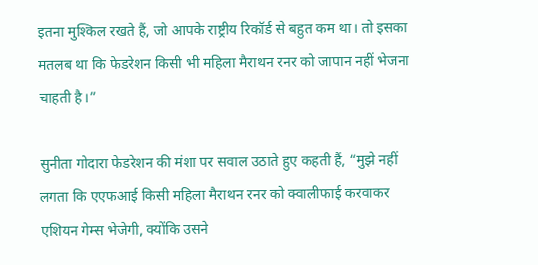इतना मुश्किल रखते हैं, जो आपके राष्ट्रीय रिकॉर्ड से बहुत कम था। तो इसका मतलब था कि फेडरेशन किसी भी महिला मैराथन रनर को जापान नहीं भेजना चाहती है।”

सुनीता गोदारा फेडरेशन की मंशा पर सवाल उठाते हुए कहती हैं, “मुझे नहीं लगता कि एएफआई किसी महिला मैराथन रनर को क्वालीफाई करवाकर एशियन गेम्स भेजेगी, क्योंकि उसने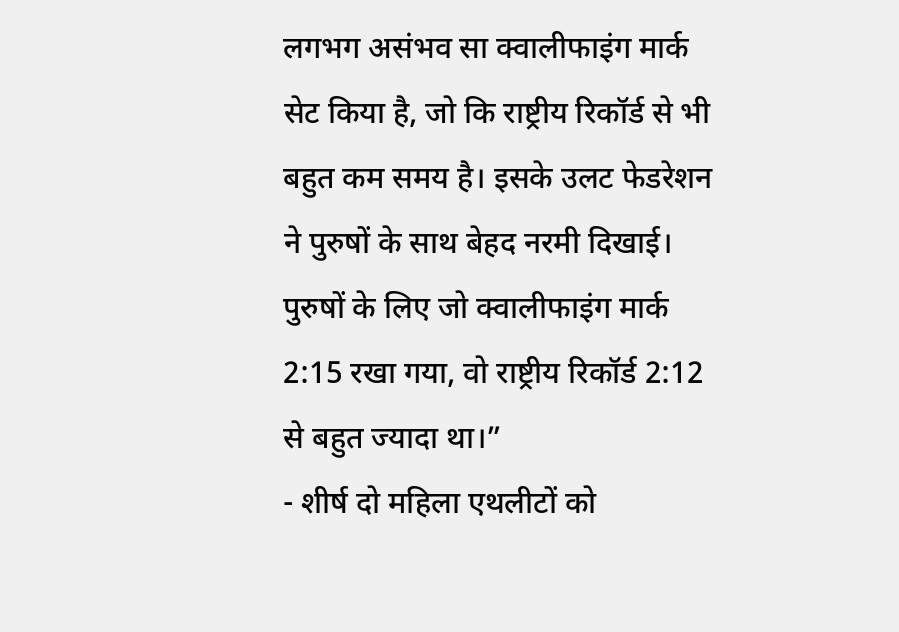लगभग असंभव सा क्वालीफाइंग मार्क सेट किया है, जो कि राष्ट्रीय रिकॉर्ड से भी बहुत कम समय है। इसके उलट फेडरेशन ने पुरुषों के साथ बेहद नरमी दिखाई। पुरुषों के लिए जो क्वालीफाइंग मार्क 2:15 रखा गया, वो राष्ट्रीय रिकॉर्ड 2:12 से बहुत ज्यादा था।”
- शीर्ष दो महिला एथलीटों को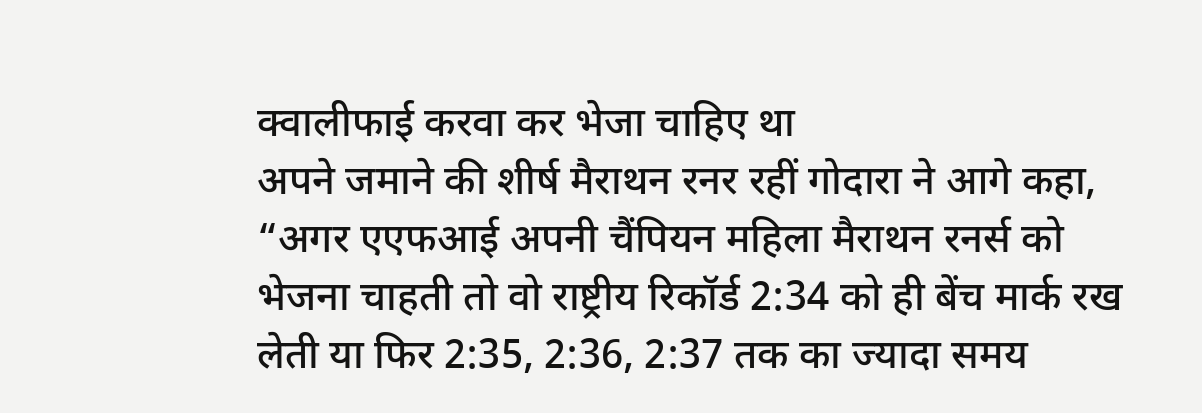क्वालीफाई करवा कर भेजा चाहिए था
अपने जमाने की शीर्ष मैराथन रनर रहीं गोदारा ने आगे कहा, “अगर एएफआई अपनी चैंपियन महिला मैराथन रनर्स को भेजना चाहती तो वो राष्ट्रीय रिकॉर्ड 2:34 को ही बेंच मार्क रख लेती या फिर 2:35, 2:36, 2:37 तक का ज्यादा समय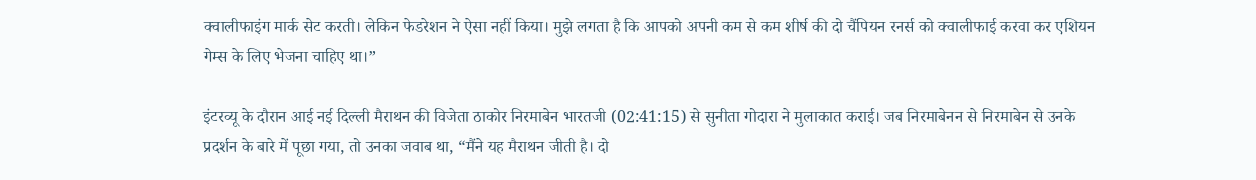क्वालीफाइंग मार्क सेट करती। लेकिन फेडरेशन ने ऐसा नहीं किया। मुझे लगता है कि आपको अपनी कम से कम शीर्ष की दो चैंपियन रनर्स को क्वालीफाई करवा कर एशियन गेम्स के लिए भेजना चाहिए था।”

इंटरव्यू के दौरान आई नई दिल्ली मैराथन की विजेता ठाकोर निरमाबेन भारतजी (02:41:15) से सुनीता गोदारा ने मुलाकात कराई। जब निरमाबेनन से निरमाबेन से उनके प्रदर्शन के बारे में पूछा गया, तो उनका जवाब था, “मैंने यह मैराथन जीती है। दो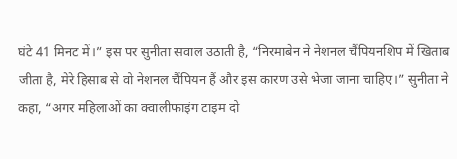घंटे 41 मिनट में।” इस पर सुनीता सवाल उठाती है, “निरमाबेन ने नेशनल चैंपियनशिप में खिताब जीता है, मेरे हिसाब से वो नेशनल चैंपियन हैं और इस कारण उसे भेजा जाना चाहिए।” सुनीता ने कहा, “अगर महिलाओं का क्वालीफाइंग टाइम दो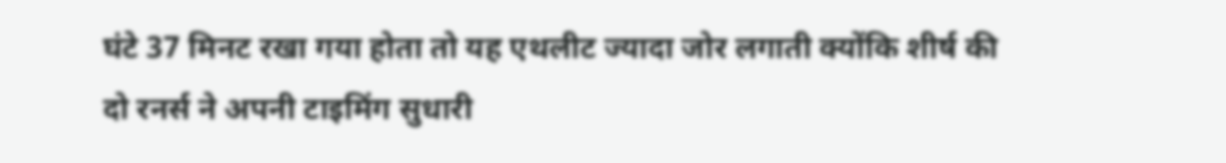घंटे 37 मिनट रखा गया होता तो यह एथलीट ज्यादा जोर लगाती क्योंकि शीर्ष की दो रनर्स ने अपनी टाइमिंग सुधारी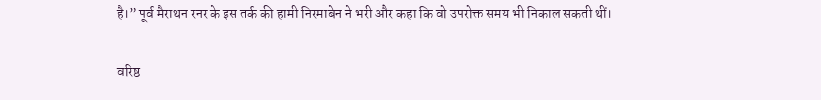है।” पूर्व मैराथन रनर के इस तर्क की हामी निरमाबेन ने भरी और कहा कि वो उपरोक्त समय भी निकाल सकती थीं।

वरिष्ठ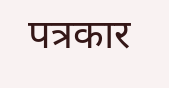पत्रकार